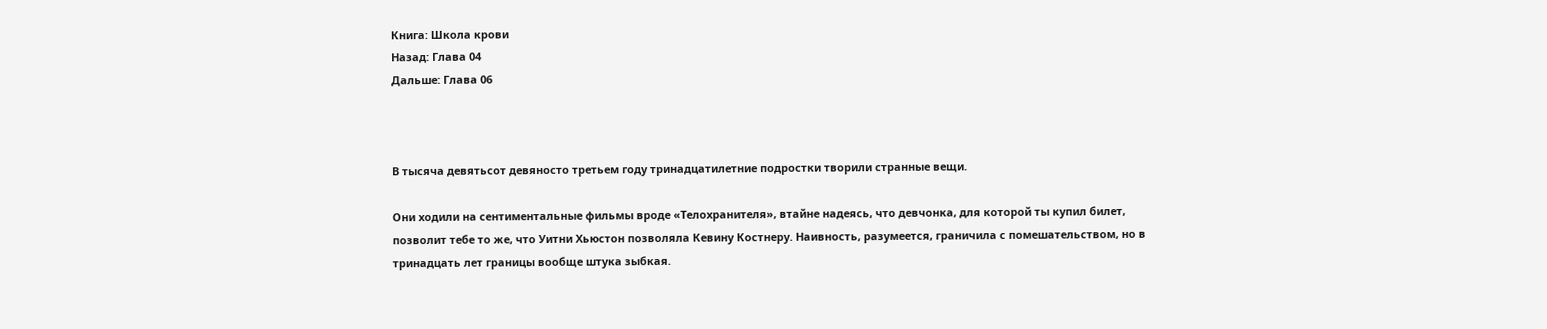Книга: Школа крови
Назад: Глава 04
Дальше: Глава 06



В тысяча девятьсот девяносто третьем году тринадцатилетние подростки творили странные вещи.

Они ходили на сентиментальные фильмы вроде «Телохранителя», втайне надеясь, что девчонка, для которой ты купил билет, позволит тебе то же, что Уитни Хьюстон позволяла Кевину Костнеру. Наивность, разумеется, граничила с помешательством, но в тринадцать лет границы вообще штука зыбкая.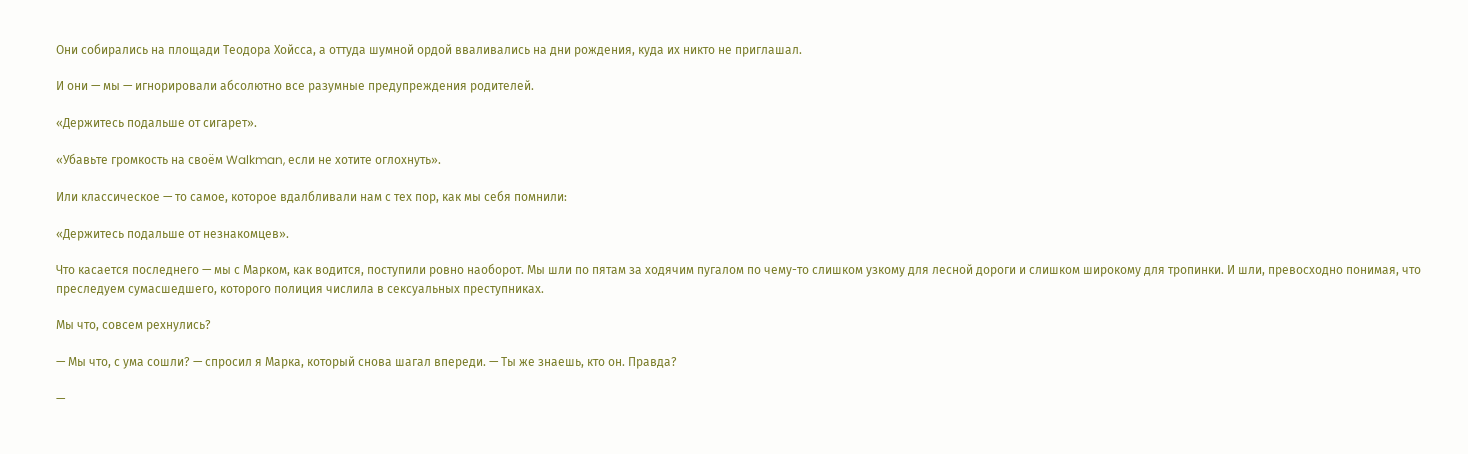Они собирались на площади Теодора Хойсса, а оттуда шумной ордой вваливались на дни рождения, куда их никто не приглашал.

И они — мы — игнорировали абсолютно все разумные предупреждения родителей.

«Держитесь подальше от сигарет».

«Убавьте громкость на своём Walkman, если не хотите оглохнуть».

Или классическое — то самое, которое вдалбливали нам с тех пор, как мы себя помнили:

«Держитесь подальше от незнакомцев».

Что касается последнего — мы с Марком, как водится, поступили ровно наоборот. Мы шли по пятам за ходячим пугалом по чему-то слишком узкому для лесной дороги и слишком широкому для тропинки. И шли, превосходно понимая, что преследуем сумасшедшего, которого полиция числила в сексуальных преступниках.

Мы что, совсем рехнулись?

— Мы что, с ума сошли? — спросил я Марка, который снова шагал впереди. — Ты же знаешь, кто он. Правда?

—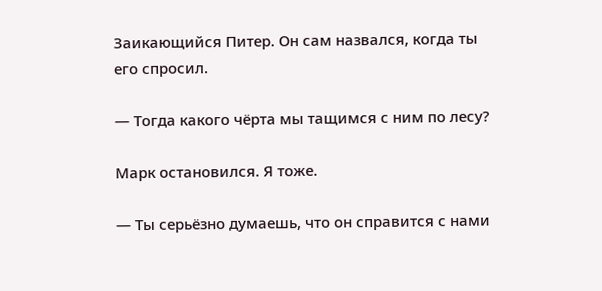Заикающийся Питер. Он сам назвался, когда ты его спросил.

— Тогда какого чёрта мы тащимся с ним по лесу?

Марк остановился. Я тоже.

— Ты серьёзно думаешь, что он справится с нами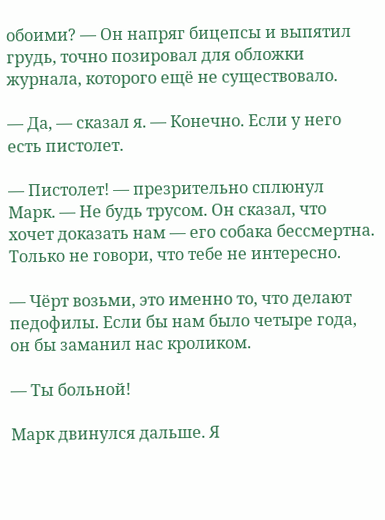обоими? — Он напряг бицепсы и выпятил грудь, точно позировал для обложки журнала, которого ещё не существовало.

— Да, — сказал я. — Конечно. Если у него есть пистолет.

— Пистолет! — презрительно сплюнул Марк. — Не будь трусом. Он сказал, что хочет доказать нам — его собака бессмертна. Только не говори, что тебе не интересно.

— Чёрт возьми, это именно то, что делают педофилы. Если бы нам было четыре года, он бы заманил нас кроликом.

— Ты больной!

Марк двинулся дальше. Я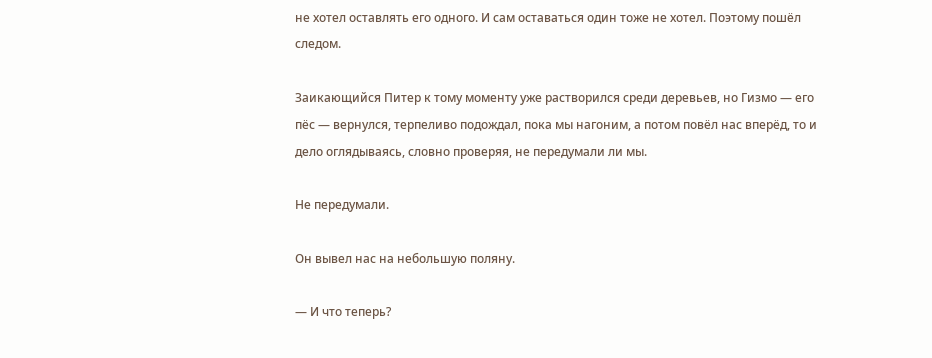не хотел оставлять его одного. И сам оставаться один тоже не хотел. Поэтому пошёл следом.

Заикающийся Питер к тому моменту уже растворился среди деревьев, но Гизмо — его пёс — вернулся, терпеливо подождал, пока мы нагоним, а потом повёл нас вперёд, то и дело оглядываясь, словно проверяя, не передумали ли мы.

Не передумали.

Он вывел нас на небольшую поляну.

— И что теперь?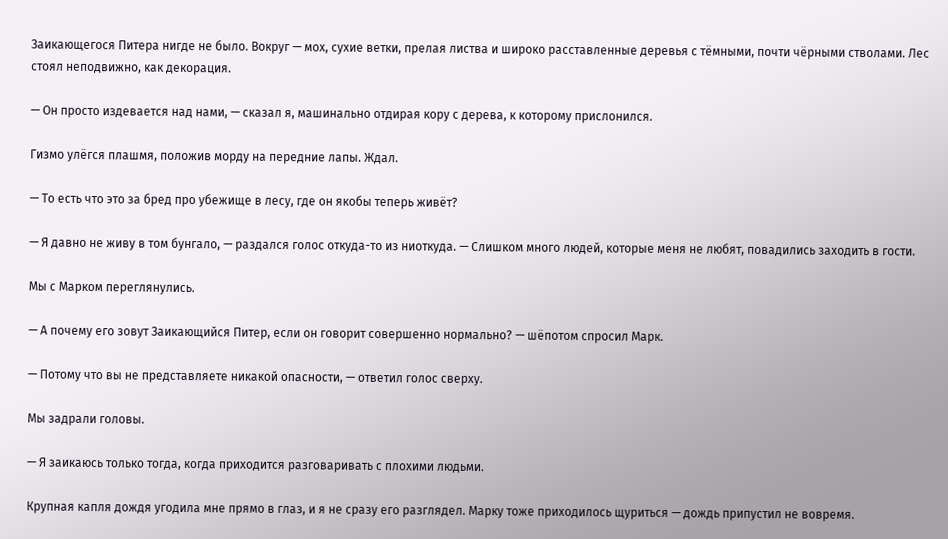Заикающегося Питера нигде не было. Вокруг — мох, сухие ветки, прелая листва и широко расставленные деревья с тёмными, почти чёрными стволами. Лес стоял неподвижно, как декорация.

— Он просто издевается над нами, — сказал я, машинально отдирая кору с дерева, к которому прислонился.

Гизмо улёгся плашмя, положив морду на передние лапы. Ждал.

— То есть что это за бред про убежище в лесу, где он якобы теперь живёт?

— Я давно не живу в том бунгало, — раздался голос откуда-то из ниоткуда. — Слишком много людей, которые меня не любят, повадились заходить в гости.

Мы с Марком переглянулись.

— А почему его зовут Заикающийся Питер, если он говорит совершенно нормально? — шёпотом спросил Марк.

— Потому что вы не представляете никакой опасности, — ответил голос сверху.

Мы задрали головы.

— Я заикаюсь только тогда, когда приходится разговаривать с плохими людьми.

Крупная капля дождя угодила мне прямо в глаз, и я не сразу его разглядел. Марку тоже приходилось щуриться — дождь припустил не вовремя.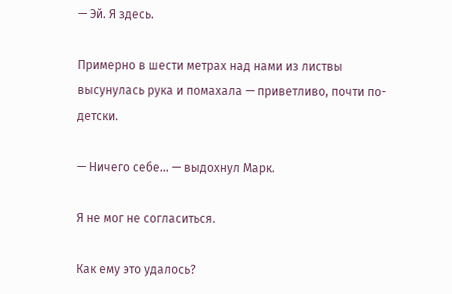— Эй. Я здесь.

Примерно в шести метрах над нами из листвы высунулась рука и помахала — приветливо, почти по-детски.

— Ничего себе… — выдохнул Марк.

Я не мог не согласиться.

Как ему это удалось?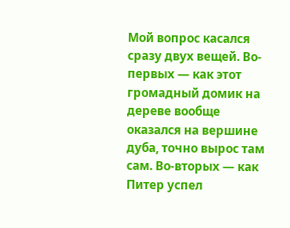Мой вопрос касался сразу двух вещей. Во-первых — как этот громадный домик на дереве вообще оказался на вершине дуба, точно вырос там сам. Во-вторых — как Питер успел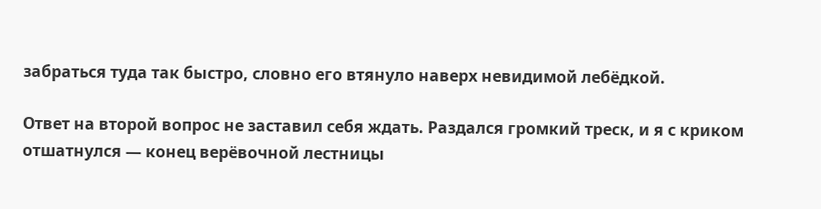забраться туда так быстро, словно его втянуло наверх невидимой лебёдкой.

Ответ на второй вопрос не заставил себя ждать. Раздался громкий треск, и я с криком отшатнулся — конец верёвочной лестницы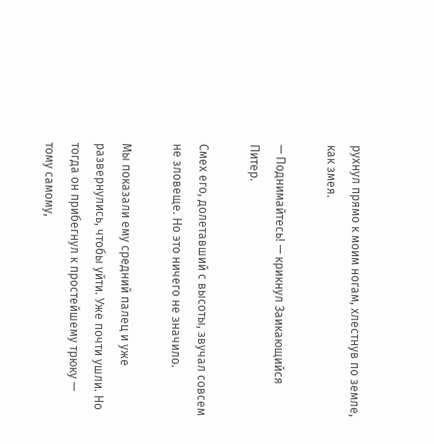рухнул прямо к моим ногам, хлестнув по земле, как змея.

— Поднимайтесь! — крикнул Заикающийся Питер.

Смех его, долетавший с высоты, звучал совсем не зловеще. Но это ничего не значило.

Мы показали ему средний палец и уже развернулись, чтобы уйти. Уже почти ушли. Но тогда он прибегнул к простейшему трюку — тому самому,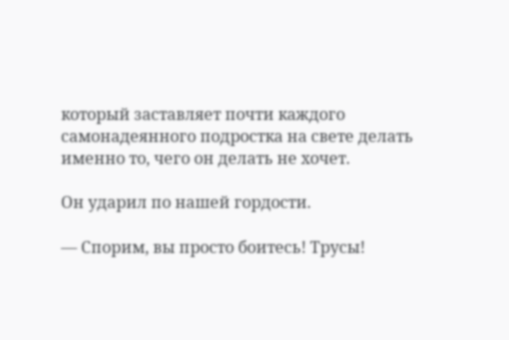который заставляет почти каждого самонадеянного подростка на свете делать именно то, чего он делать не хочет.

Он ударил по нашей гордости.

— Спорим, вы просто боитесь! Трусы!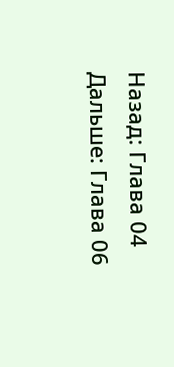Назад: Глава 04
Дальше: Глава 06